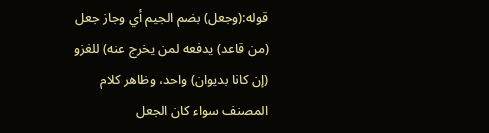قوله:(وجعل) بضم الجيم أي وجاز جعل (من قاعد) يدفعه لمن يخرج عنه) للغزو (إن كانا بديوان) واحد، وظاهر كلام المصنف سواء كان الجعل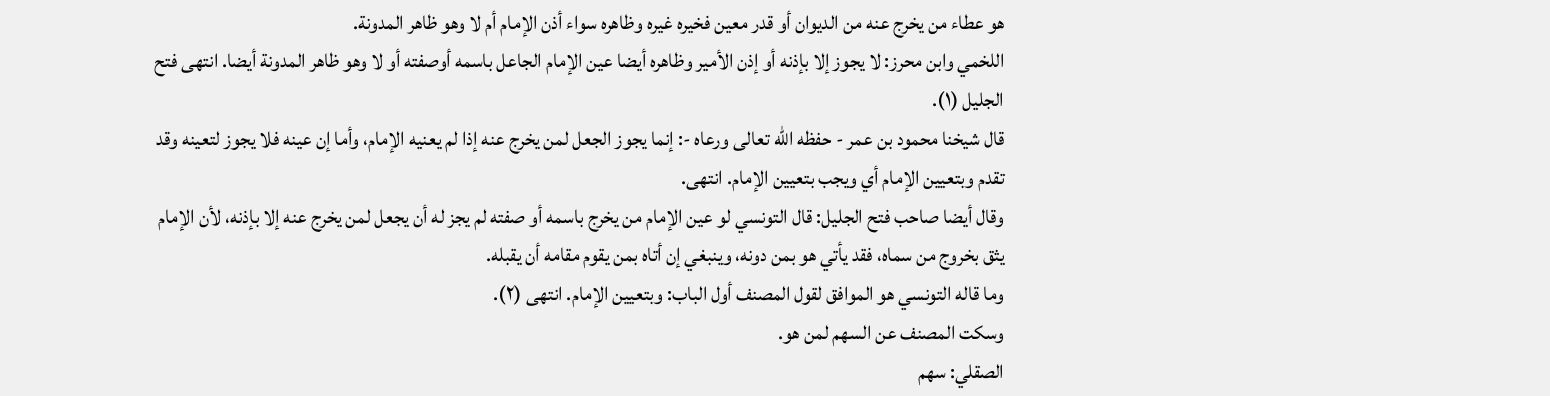هو عطاء من يخرج عنه من الديوان أو قدر معين فخيره غيره وظاهره سواء أذن الإمام أم لا وهو ظاهر المدونة.
اللخمي وابن محرز: لا يجوز إلا بإذنه أو إذن الأمير وظاهره أيضا عين الإمام الجاعل باسمه أوصفته أو لا وهو ظاهر المدونة أيضا. انتهى فتح الجليل (١).
قال شيخنا محمود بن عمر - حفظه الله تعالى ورعاه -: إنما يجوز الجعل لمن يخرج عنه إذا لم يعنيه الإمام، وأما إن عينه فلا يجوز لتعينه وقد تقدم وبتعيين الإمام أي ويجب بتعيين الإمام. انتهى.
وقال أيضا صاحب فتح الجليل: قال التونسي لو عين الإمام من يخرج باسمه أو صفته لم يجز له أن يجعل لمن يخرج عنه إلا بإذنه، لأن الإمام يثق بخروج من سماه، فقد يأتي هو بمن دونه، وينبغي إن أتاه بمن يقوم مقامه أن يقبله.
وما قاله التونسي هو الموافق لقول المصنف أول الباب: وبتعيين الإمام. انتهى (٢).
وسكت المصنف عن السهم لمن هو.
الصقلي: سهم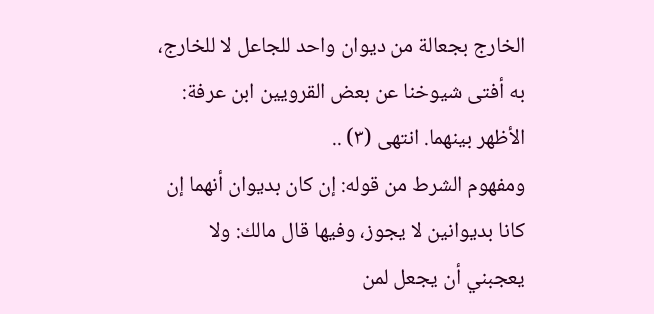الخارج بجعالة من ديوان واحد للجاعل لا للخارج، به أفتى شيوخنا عن بعض القرويين ابن عرفة: الأظهر بينهما. انتهى (٣) ..
ومفهوم الشرط من قوله: إن كان بديوان أنهما إن كانا بديوانين لا يجوز، وفيها قال مالك: ولا يعجبني أن يجعل لمن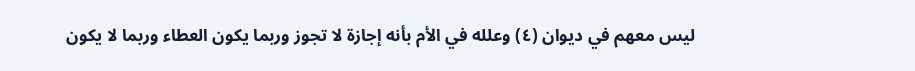ليس معهم في ديوان (٤) وعلله في الأم بأنه إجازة لا تجوز وربما يكون العطاء وربما لا يكون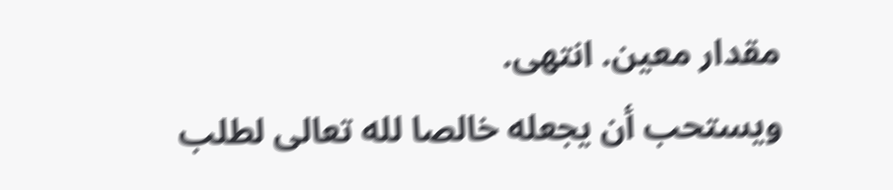مقدار معين. انتهى.
ويستحب أن يجعله خالصا لله تعالى لطلب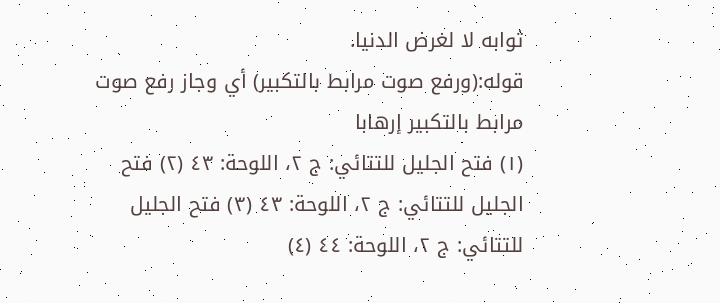ثوابه لا لغرض الدنيا.
قوله:(ورفع صوت مرابط بالتكبير) أي وجاز رفع صوت مرابط بالتكبير إرهابا
(١) فتح الجليل للتتائي: ج ٢، اللوحة: ٤٣ (٢) فتح الجليل للتتائي: ج ٢، اللوحة: ٤٣ (٣) فتح الجليل للتتائي: ج ٢، اللوحة: ٤٤ (٤)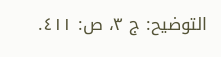التوضيح: ج ٣، ص: ٤١١.